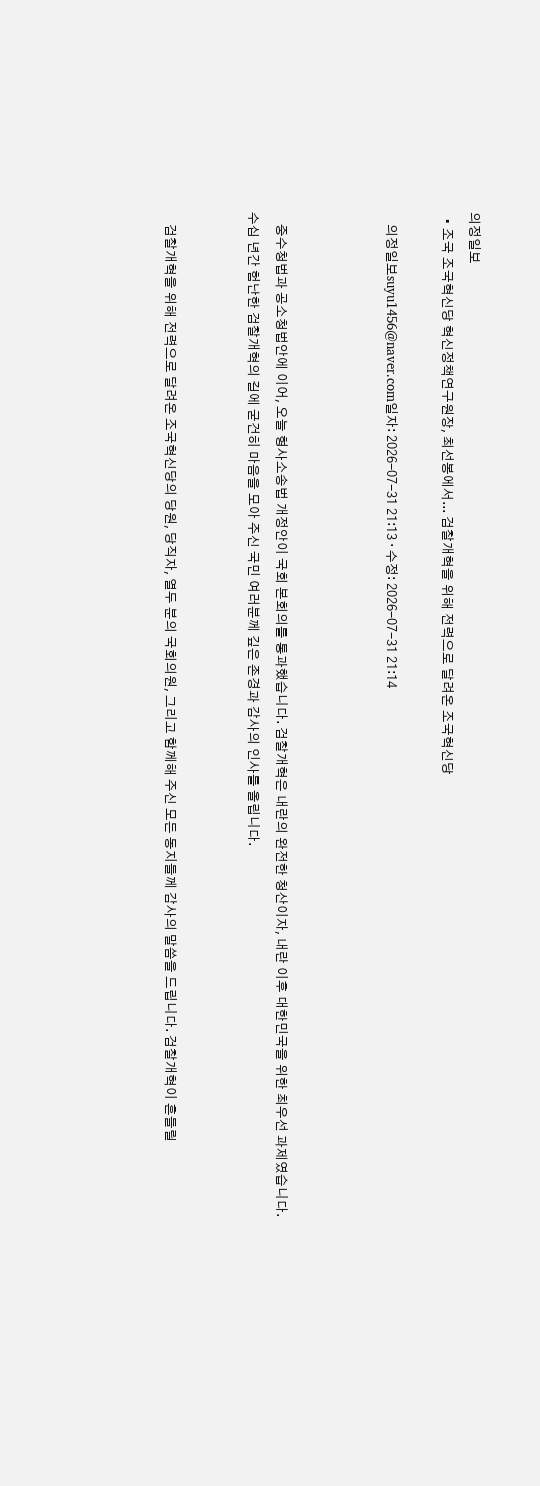의정일보
  • 조국 조국혁신당 혁신정책연구원장, 최선봉에서... 검찰개혁을 위해 전력으로 달려온 조국혁신당

    의정일보suyu1456@naver.com일자: 2026-07-31 21:13 · 수정: 2026-07-31 21:14



    중수청법과 공소청법안에 이어, 오늘 형사소송법 개정안이 국회 본회의를 통과했습니다. 검찰개혁은 내란의 완전한 청산이자, 내란 이후 대한민국을 위한 최우선 과제였습니다. 수십 년간 험난한 검찰개혁의 길에 굳건히 마음을 모아 주신 국민 여러분께 깊은 존경과 감사의 인사를 올립니다.


    검찰개혁을 위해 전력으로 달려온 조국혁신당의 당원, 당직자, 열두 분의 국회의원, 그리고 함께해 주신 모든 동지들께 감사의 말씀을 드립니다. 검찰개혁이 흔들릴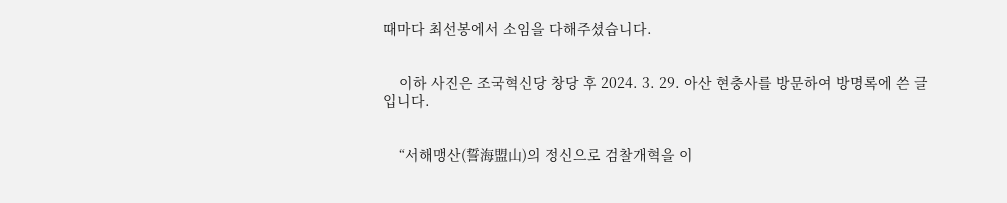때마다 최선봉에서 소임을 다해주셨습니다.


    이하 사진은 조국혁신당 창당 후 2024. 3. 29. 아산 현충사를 방문하여 방명록에 쓴 글입니다.


    “서해맹산(誓海盟山)의 정신으로 검찰개혁을 이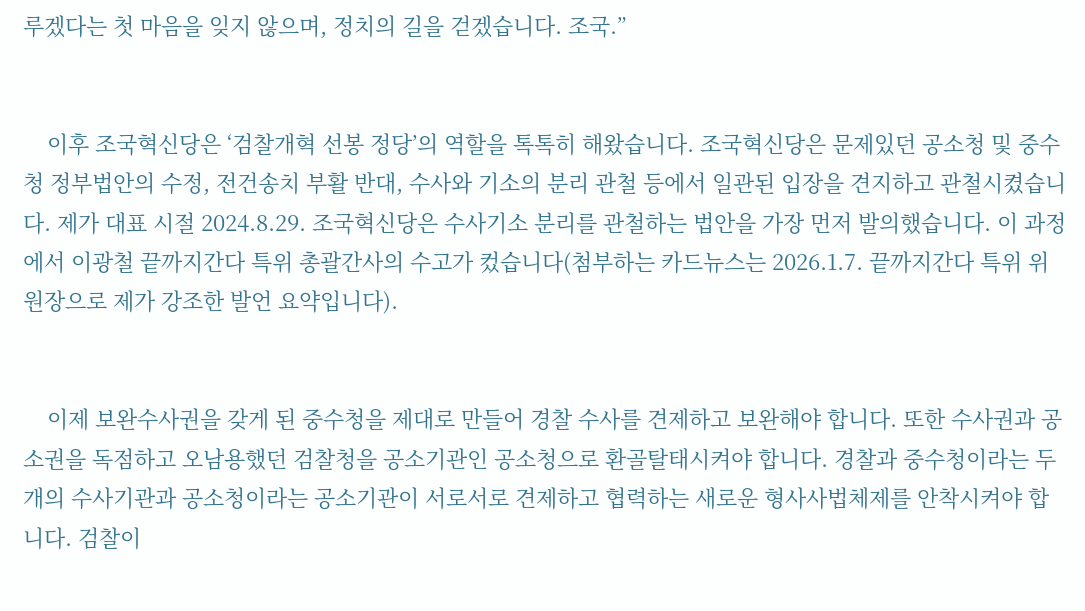루겠다는 첫 마음을 잊지 않으며, 정치의 길을 걷겠습니다. 조국.”


    이후 조국혁신당은 ‘검찰개혁 선봉 정당’의 역할을 톡톡히 해왔습니다. 조국혁신당은 문제있던 공소청 및 중수청 정부법안의 수정, 전건송치 부활 반대, 수사와 기소의 분리 관철 등에서 일관된 입장을 견지하고 관철시켰습니다. 제가 대표 시절 2024.8.29. 조국혁신당은 수사기소 분리를 관철하는 법안을 가장 먼저 발의했습니다. 이 과정에서 이광철 끝까지간다 특위 총괄간사의 수고가 컸습니다(첨부하는 카드뉴스는 2026.1.7. 끝까지간다 특위 위원장으로 제가 강조한 발언 요약입니다).


    이제 보완수사권을 갖게 된 중수청을 제대로 만들어 경찰 수사를 견제하고 보완해야 합니다. 또한 수사권과 공소권을 독점하고 오남용했던 검찰청을 공소기관인 공소청으로 환골탈태시켜야 합니다. 경찰과 중수청이라는 두 개의 수사기관과 공소청이라는 공소기관이 서로서로 견제하고 협력하는 새로운 형사사법체제를 안착시켜야 합니다. 검찰이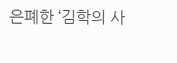은폐한 ‘김학의 사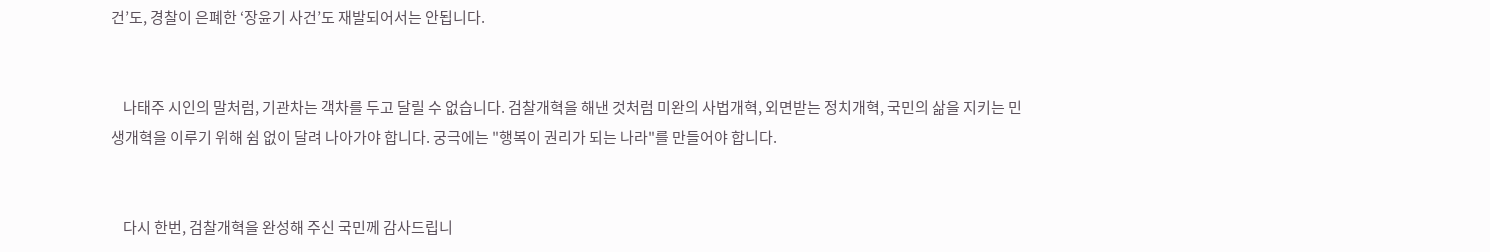건’도, 경찰이 은폐한 ‘장윤기 사건’도 재발되어서는 안됩니다.


    나태주 시인의 말처럼, 기관차는 객차를 두고 달릴 수 없습니다. 검찰개혁을 해낸 것처럼 미완의 사법개혁, 외면받는 정치개혁, 국민의 삶을 지키는 민생개혁을 이루기 위해 쉼 없이 달려 나아가야 합니다. 궁극에는 "행복이 권리가 되는 나라"를 만들어야 합니다.


    다시 한번, 검찰개혁을 완성해 주신 국민께 감사드립니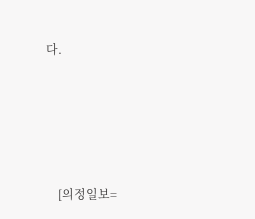다.






    [의정일보=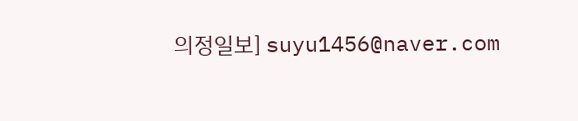의정일보] suyu1456@naver.com